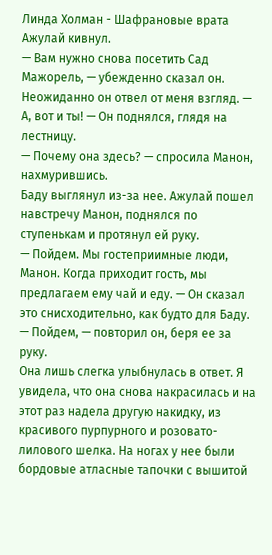Линда Холман - Шафрановые врата
Ажулай кивнул.
— Вам нужно снова посетить Сад Мажорель, — убежденно сказал он. Неожиданно он отвел от меня взгляд. — А, вот и ты! — Он поднялся, глядя на лестницу.
— Почему она здесь? — спросила Манон, нахмурившись.
Баду выглянул из-за нее. Ажулай пошел навстречу Манон, поднялся по ступенькам и протянул ей руку.
— Пойдем. Мы гостеприимные люди, Манон. Когда приходит гость, мы предлагаем ему чай и еду. — Он сказал это снисходительно, как будто для Баду. — Пойдем, — повторил он, беря ее за руку.
Она лишь слегка улыбнулась в ответ. Я увидела, что она снова накрасилась и на этот раз надела другую накидку, из красивого пурпурного и розовато-лилового шелка. На ногах у нее были бордовые атласные тапочки с вышитой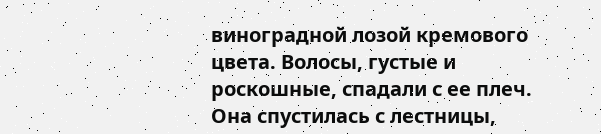виноградной лозой кремового цвета. Волосы, густые и роскошные, спадали с ее плеч. Она спустилась с лестницы,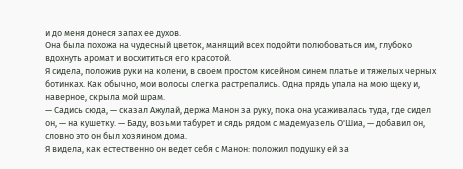и до меня донеся запах ее духов.
Она была похожа на чудесный цветок, манящий всех подойти полюбоваться им, глубоко вдохнуть аромат и восхититься его красотой.
Я сидела, положив руки на колени, в своем простом кисейном синем платье и тяжелых черных ботинках. Как обычно, мои волосы слегка растрепались. Одна прядь упала на мою щеку и, наверное, скрыла мой шрам.
— Садись сюда, — сказал Ажулай, держа Манон за руку, пока она усаживалась туда, где сидел он, — на кушетку. — Баду, возьми табурет и сядь рядом с мадемуазель О'Шиа, — добавил он, словно это он был хозяином дома.
Я видела, как естественно он ведет себя с Манон: положил подушку ей за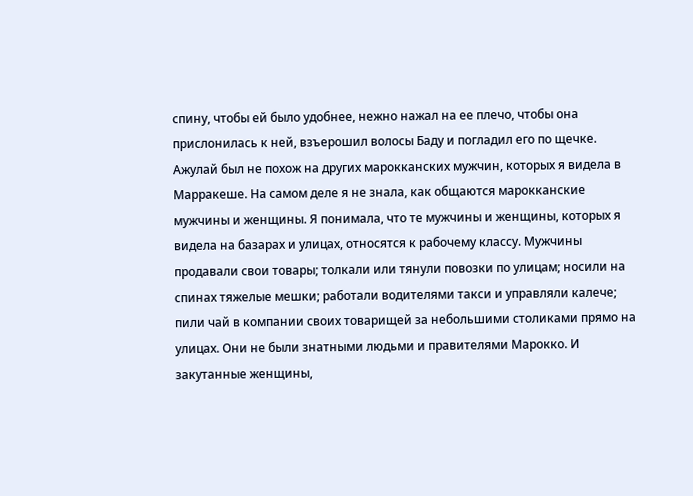спину, чтобы ей было удобнее, нежно нажал на ее плечо, чтобы она прислонилась к ней, взъерошил волосы Баду и погладил его по щечке.
Ажулай был не похож на других марокканских мужчин, которых я видела в Марракеше. На самом деле я не знала, как общаются марокканские мужчины и женщины. Я понимала, что те мужчины и женщины, которых я видела на базарах и улицах, относятся к рабочему классу. Мужчины продавали свои товары; толкали или тянули повозки по улицам; носили на спинах тяжелые мешки; работали водителями такси и управляли калече; пили чай в компании своих товарищей за небольшими столиками прямо на улицах. Они не были знатными людьми и правителями Марокко. И закутанные женщины,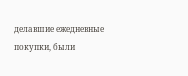делавшие ежедневные покупки, были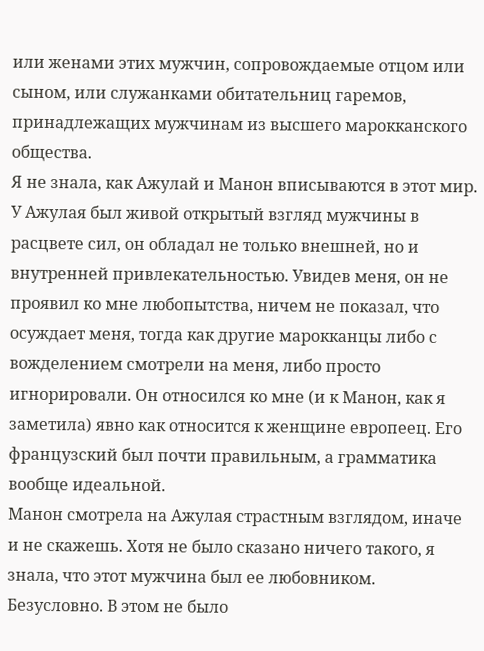или женами этих мужчин, сопровождаемые отцом или сыном, или служанками обитательниц гаремов, принадлежащих мужчинам из высшего марокканского общества.
Я не знала, как Ажулай и Манон вписываются в этот мир. У Ажулая был живой открытый взгляд мужчины в расцвете сил, он обладал не только внешней, но и внутренней привлекательностью. Увидев меня, он не проявил ко мне любопытства, ничем не показал, что осуждает меня, тогда как другие марокканцы либо с вожделением смотрели на меня, либо просто игнорировали. Он относился ко мне (и к Манон, как я заметила) явно как относится к женщине европеец. Его французский был почти правильным, а грамматика вообще идеальной.
Манон смотрела на Ажулая страстным взглядом, иначе и не скажешь. Хотя не было сказано ничего такого, я знала, что этот мужчина был ее любовником. Безусловно. В этом не было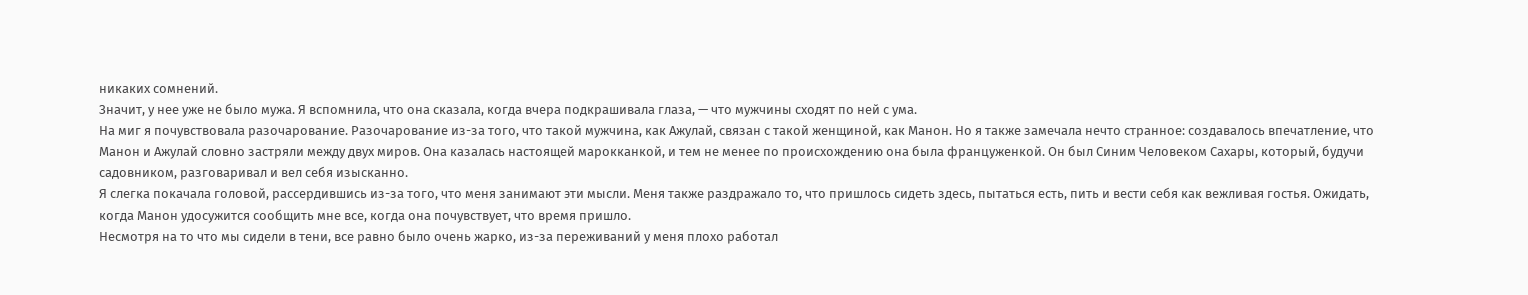никаких сомнений.
Значит, у нее уже не было мужа. Я вспомнила, что она сказала, когда вчера подкрашивала глаза, — что мужчины сходят по ней с ума.
На миг я почувствовала разочарование. Разочарование из-за того, что такой мужчина, как Ажулай, связан с такой женщиной, как Манон. Но я также замечала нечто странное: создавалось впечатление, что Манон и Ажулай словно застряли между двух миров. Она казалась настоящей марокканкой, и тем не менее по происхождению она была француженкой. Он был Синим Человеком Сахары, который, будучи садовником, разговаривал и вел себя изысканно.
Я слегка покачала головой, рассердившись из-за того, что меня занимают эти мысли. Меня также раздражало то, что пришлось сидеть здесь, пытаться есть, пить и вести себя как вежливая гостья. Ожидать, когда Манон удосужится сообщить мне все, когда она почувствует, что время пришло.
Несмотря на то что мы сидели в тени, все равно было очень жарко, из-за переживаний у меня плохо работал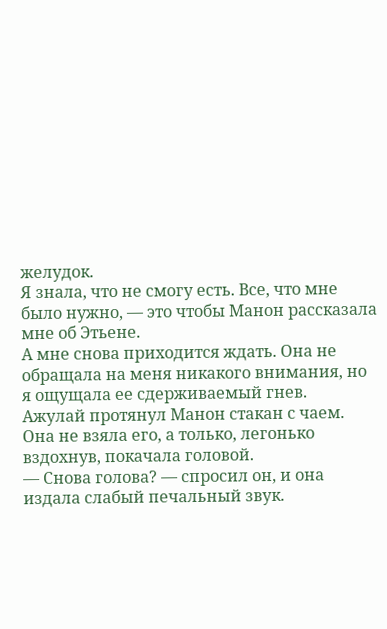желудок.
Я знала, что не смогу есть. Все, что мне было нужно, — это чтобы Манон рассказала мне об Этьене.
А мне снова приходится ждать. Она не обращала на меня никакого внимания, но я ощущала ее сдерживаемый гнев.
Ажулай протянул Манон стакан с чаем. Она не взяла его, а только, легонько вздохнув, покачала головой.
— Снова голова? — спросил он, и она издала слабый печальный звук.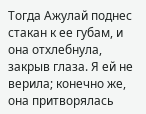Тогда Ажулай поднес стакан к ее губам, и она отхлебнула, закрыв глаза. Я ей не верила; конечно же, она притворялась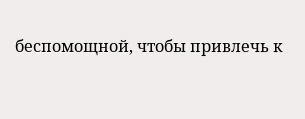беспомощной, чтобы привлечь к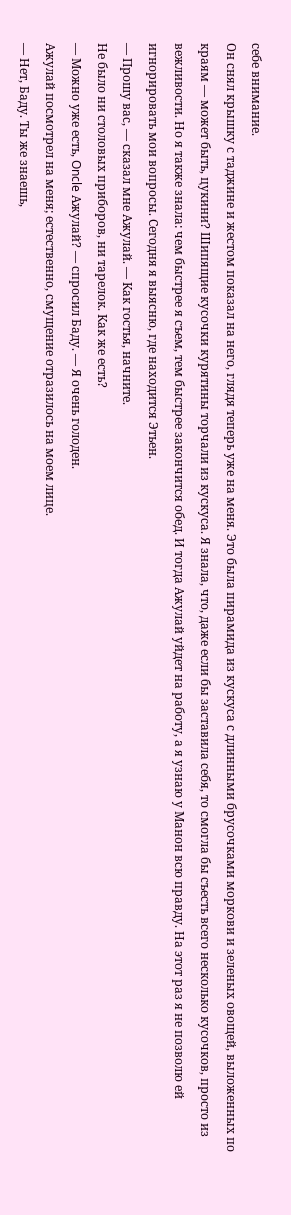себе внимание.
Он снял крышку с таджине и жестом показал на него, глядя теперь уже на меня. Это была пирамида из кускуса с длинными брусочками моркови и зеленых овощей, выложенных по краям — может быть, цукини? Шипящие кусочки курятины торчали из кускуса. Я знала, что, даже если бы заставила себя, то смогла бы съесть всего несколько кусочков, просто из вежливости. Но я также знала: чем быстрее я съем, тем быстрее закончится обед. И тогда Ажулай уйдет на работу, а я узнаю у Манон всю правду. На этот раз я не позволю ей игнорировать мои вопросы. Сегодня я выясню, где находится Этьен.
— Прошу вас, — сказал мне Ажулай. — Как гостья, начните.
Не было ни столовых приборов, ни тарелок. Как же есть?
— Можно уже есть, Oncle Ажулай? — спросил Баду. — Я очень голоден.
Ажулай посмотрел на меня; естественно, смущение отразилось на моем лице.
— Нет, Баду. Ты же знаешь,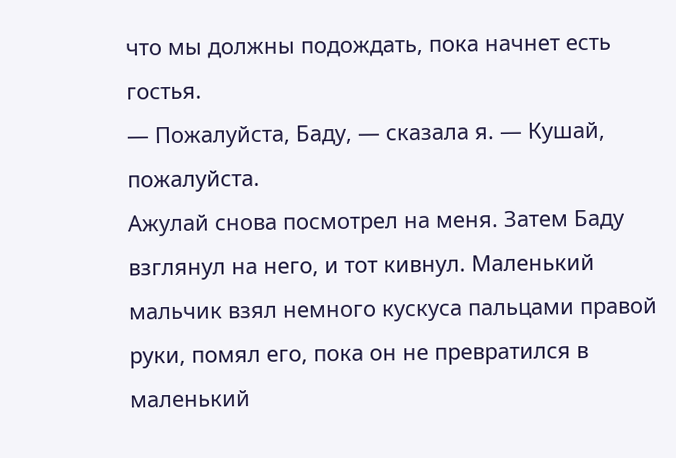что мы должны подождать, пока начнет есть гостья.
— Пожалуйста, Баду, — сказала я. — Кушай, пожалуйста.
Ажулай снова посмотрел на меня. Затем Баду взглянул на него, и тот кивнул. Маленький мальчик взял немного кускуса пальцами правой руки, помял его, пока он не превратился в маленький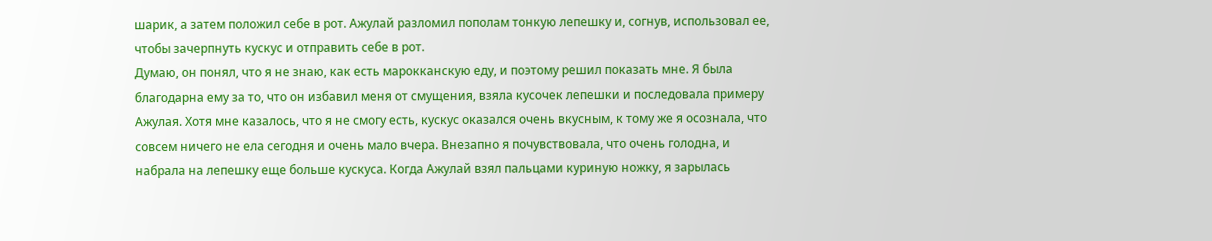шарик, а затем положил себе в рот. Ажулай разломил пополам тонкую лепешку и, согнув, использовал ее, чтобы зачерпнуть кускус и отправить себе в рот.
Думаю, он понял, что я не знаю, как есть марокканскую еду, и поэтому решил показать мне. Я была благодарна ему за то, что он избавил меня от смущения, взяла кусочек лепешки и последовала примеру Ажулая. Хотя мне казалось, что я не смогу есть, кускус оказался очень вкусным, к тому же я осознала, что совсем ничего не ела сегодня и очень мало вчера. Внезапно я почувствовала, что очень голодна, и набрала на лепешку еще больше кускуса. Когда Ажулай взял пальцами куриную ножку, я зарылась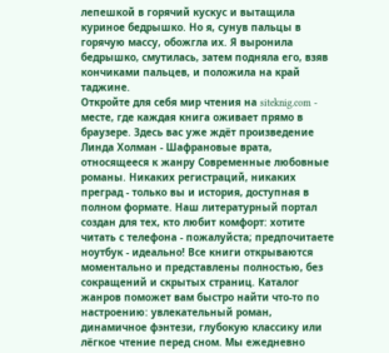лепешкой в горячий кускус и вытащила куриное бедрышко. Но я, сунув пальцы в горячую массу, обожгла их. Я выронила бедрышко, смутилась, затем подняла его, взяв кончиками пальцев, и положила на край таджине.
Откройте для себя мир чтения на siteknig.com - месте, где каждая книга оживает прямо в браузере. Здесь вас уже ждёт произведение Линда Холман - Шафрановые врата, относящееся к жанру Современные любовные романы. Никаких регистраций, никаких преград - только вы и история, доступная в полном формате. Наш литературный портал создан для тех, кто любит комфорт: хотите читать с телефона - пожалуйста; предпочитаете ноутбук - идеально! Все книги открываются моментально и представлены полностью, без сокращений и скрытых страниц. Каталог жанров поможет вам быстро найти что-то по настроению: увлекательный роман, динамичное фэнтези, глубокую классику или лёгкое чтение перед сном. Мы ежедневно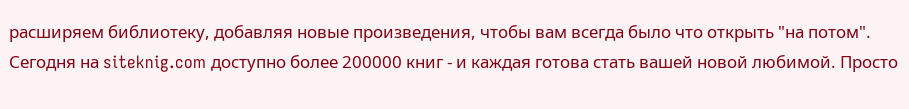расширяем библиотеку, добавляя новые произведения, чтобы вам всегда было что открыть "на потом". Сегодня на siteknig.com доступно более 200000 книг - и каждая готова стать вашей новой любимой. Просто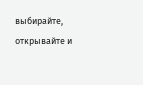выбирайте, открывайте и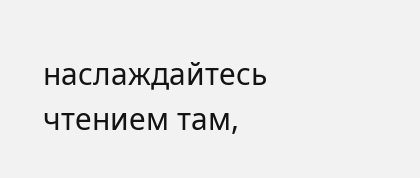наслаждайтесь чтением там,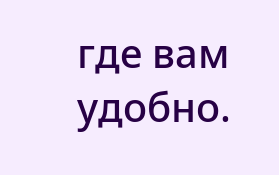где вам удобно.